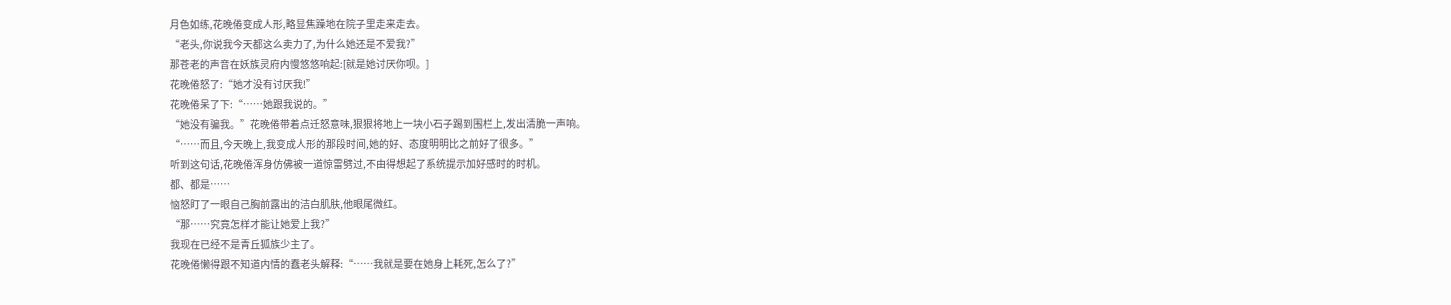月色如练,花晚倦变成人形,略显焦躁地在院子里走来走去。
“老头,你说我今天都这么卖力了,为什么她还是不爱我?”
那苍老的声音在妖族灵府内慢悠悠响起:[就是她讨厌你呗。]
花晚倦怒了:“她才没有讨厌我!”
花晚倦呆了下:“……她跟我说的。”
“她没有骗我。”花晚倦带着点迁怒意味,狠狠将地上一块小石子踢到围栏上,发出清脆一声响。
“……而且,今天晚上,我变成人形的那段时间,她的好、态度明明比之前好了很多。”
听到这句话,花晚倦浑身仿佛被一道惊雷劈过,不由得想起了系统提示加好感时的时机。
都、都是……
恼怒盯了一眼自己胸前露出的洁白肌肤,他眼尾微红。
“那……究竟怎样才能让她爱上我?”
我现在已经不是青丘狐族少主了。
花晚倦懒得跟不知道内情的蠢老头解释:“……我就是要在她身上耗死,怎么了?”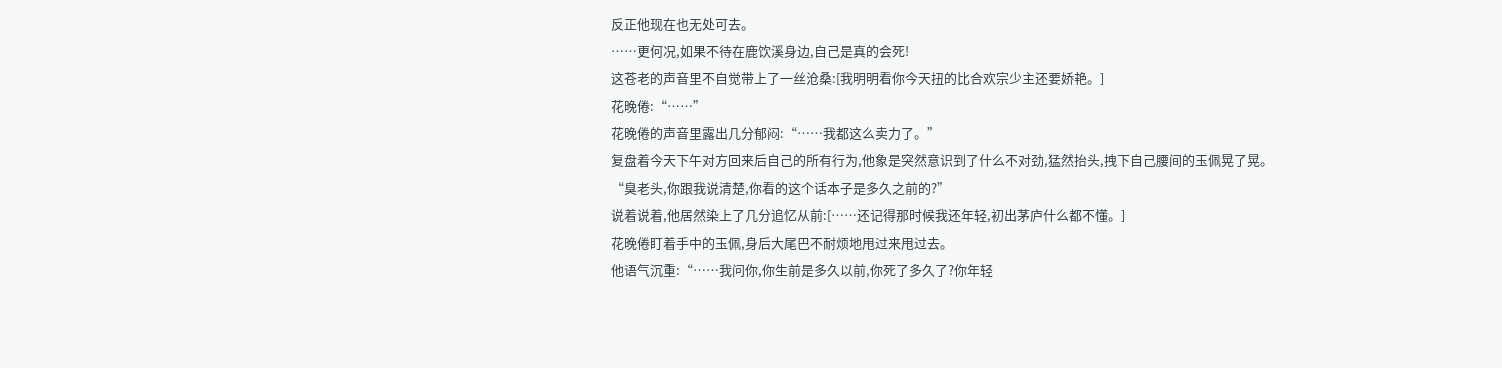反正他现在也无处可去。
……更何况,如果不待在鹿饮溪身边,自己是真的会死!
这苍老的声音里不自觉带上了一丝沧桑:[我明明看你今天扭的比合欢宗少主还要娇艳。]
花晚倦:“……”
花晚倦的声音里露出几分郁闷:“……我都这么卖力了。”
复盘着今天下午对方回来后自己的所有行为,他象是突然意识到了什么不对劲,猛然抬头,拽下自己腰间的玉佩晃了晃。
“臭老头,你跟我说清楚,你看的这个话本子是多久之前的?”
说着说着,他居然染上了几分追忆从前:[……还记得那时候我还年轻,初出茅庐什么都不懂。]
花晚倦盯着手中的玉佩,身后大尾巴不耐烦地甩过来甩过去。
他语气沉重:“……我问你,你生前是多久以前,你死了多久了?你年轻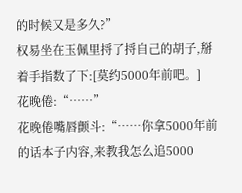的时候又是多久?”
权易坐在玉佩里捋了捋自己的胡子,掰着手指数了下:[莫约5000年前吧。]
花晚倦:“……”
花晚倦嘴唇颤斗:“……你拿5000年前的话本子内容,来教我怎么追5000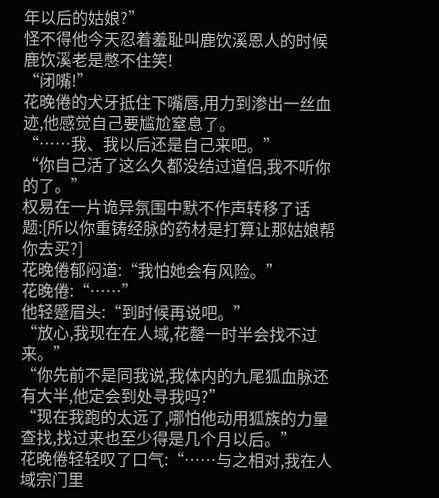年以后的姑娘?”
怪不得他今天忍着羞耻叫鹿饮溪恩人的时候鹿饮溪老是憋不住笑!
“闭嘴!”
花晚倦的犬牙抵住下嘴唇,用力到渗出一丝血迹,他感觉自己要尴尬窒息了。
“……我、我以后还是自己来吧。”
“你自己活了这么久都没结过道侣,我不听你的了。”
权易在一片诡异氛围中默不作声转移了话题:[所以你重铸经脉的药材是打算让那姑娘帮你去买?]
花晚倦郁闷道:“我怕她会有风险。”
花晚倦:“……”
他轻蹙眉头:“到时候再说吧。”
“放心,我现在在人域,花罄一时半会找不过来。”
“你先前不是同我说,我体内的九尾狐血脉还有大半,他定会到处寻我吗?”
“现在我跑的太远了,哪怕他动用狐族的力量查找,找过来也至少得是几个月以后。”
花晚倦轻轻叹了口气:“……与之相对,我在人域宗门里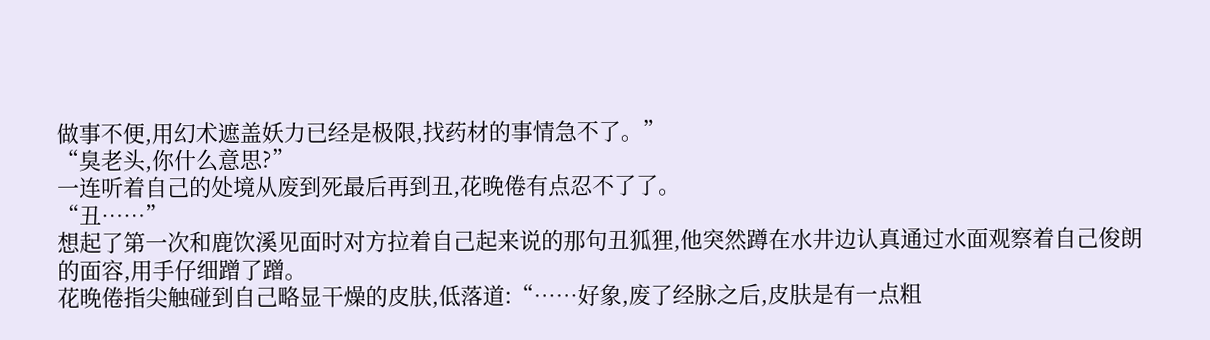做事不便,用幻术遮盖妖力已经是极限,找药材的事情急不了。”
“臭老头,你什么意思?”
一连听着自己的处境从废到死最后再到丑,花晚倦有点忍不了了。
“丑……”
想起了第一次和鹿饮溪见面时对方拉着自己起来说的那句丑狐狸,他突然蹲在水井边认真通过水面观察着自己俊朗的面容,用手仔细蹭了蹭。
花晚倦指尖触碰到自己略显干燥的皮肤,低落道:“……好象,废了经脉之后,皮肤是有一点粗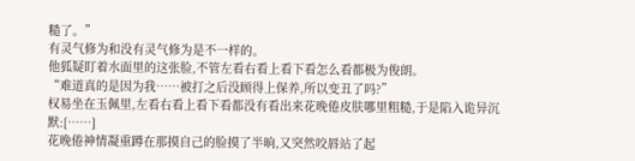糙了。”
有灵气修为和没有灵气修为是不一样的。
他狐疑盯着水面里的这张脸,不管左看右看上看下看怎么看都极为俊朗。
“难道真的是因为我……被打之后没顾得上保养,所以变丑了吗?”
权易坐在玉佩里,左看右看上看下看都没有看出来花晚倦皮肤哪里粗糙,于是陷入诡异沉默:[……]
花晚倦神情凝重蹲在那摸自己的脸摸了半晌,又突然咬唇站了起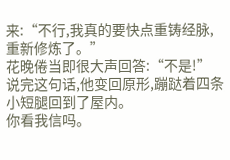来:“不行,我真的要快点重铸经脉,重新修炼了。”
花晚倦当即很大声回答:“不是!”
说完这句话,他变回原形,蹦跶着四条小短腿回到了屋内。
你看我信吗。